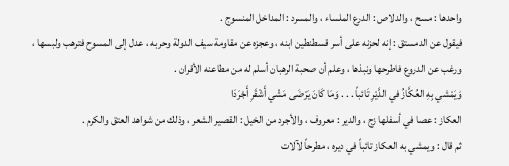واحدها : مسح ، والدلاص : الدرع الملساء ، والمسرد : المداخل المنسوج .
فيقول عن الدمستق : إنه لحزنه على أسر قسطنطين ابنه ، وعجزه عن مقاومة سيف الدولة وحربه ، عدل إلى المسوح فترهب ولبسها ، ورغب عن الدروع فاطرحها ونبذها ، وعلم أن صحبة الرهبان أسلم له من مطاعنه الأقران .
وَيَمْشي بِهِ العُكَّازُ في الدَّيْرِ تَائباً . . . وَمَا كَانَ يَرْضَى مَشْي أَشْقَرِ أَجْرَدَا
العكاز : عصا في أسفلها زج ، والدير : معروف ، والأجرد من الخيل : القصير الشعر ، وذلك من شواهد العتق والكرم .
ثم قال : ويمشي به العكاز تائباً في ديره ، مطرحاً لآلات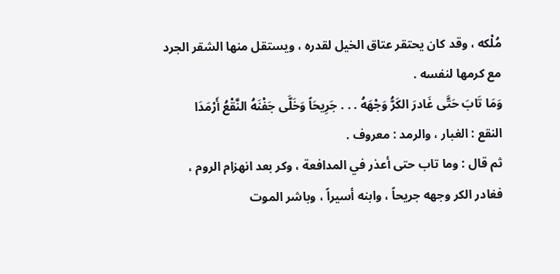مُلْكه ، وقد كان يحتقر عتاق الخيل لقدره ، ويستقل منها الشقر الجرد مع كرمها لنفسه .
وَمَا تَابَ حَتَّى غَادرَ الكَرُّ وَجْهَهُ . . . جَرِيحَاً وَخَلَّى جَفْنَهُ النَّقْعُ أَرْمَدَا
النقع : الغبار ، والرمد : معروف .
ثم قال : وما تاب حتى أعذر في المدافعة ، وكر بعد انهزام الروم ، فغادر الكر وجهه جريحاً ، وابنه أسيراً ، وباشر الموت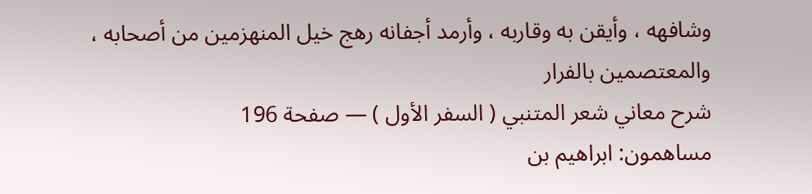وشافهه ، وأيقن به وقاربه ، وأرمد أجفانه رهج خيل المنهزمين من أصحابه ، والمعتصمين بالفرار
شرح معاني شعر المتنبي ( السفر الأول ) — صفحة 196
مساهمون: ابراهيم بن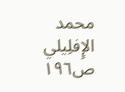محمد الإِفلِيلي
ص١٩٦